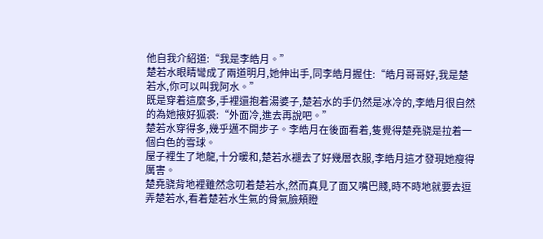他自我介紹道:“我是李皓月。”
楚若水眼睛彎成了兩道明月,她伸出手,同李皓月握住:“皓月哥哥好,我是楚若水,你可以叫我阿水。”
既是穿着這麼多,手裡還抱着湯婆子,楚若水的手仍然是冰冷的,李皓月很自然的為她掖好狐裘:“外面冷,進去再說吧。”
楚若水穿得多,幾乎邁不開步子。李皓月在後面看着,隻覺得楚堯骁是拉着一個白色的雪球。
屋子裡生了地龍,十分暖和,楚若水褪去了好幾層衣服,李皓月這才發現她瘦得厲害。
楚堯骁背地裡雖然念叨着楚若水,然而真見了面又嘴巴賤,時不時地就要去逗弄楚若水,看着楚若水生氣的骨氣臉頰瞪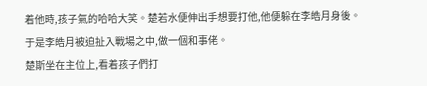着他時,孩子氣的哈哈大笑。楚若水便伸出手想要打他,他便躲在李皓月身後。
于是李皓月被迫扯入戰場之中,做一個和事佬。
楚斯坐在主位上,看着孩子們打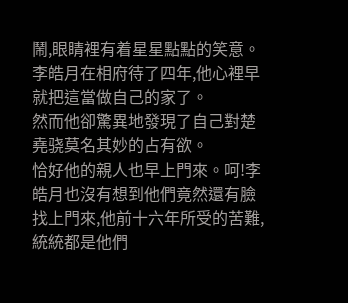鬧,眼睛裡有着星星點點的笑意。
李皓月在相府待了四年,他心裡早就把這當做自己的家了。
然而他卻驚異地發現了自己對楚堯骁莫名其妙的占有欲。
恰好他的親人也早上門來。呵!李皓月也沒有想到他們竟然還有臉找上門來,他前十六年所受的苦難,統統都是他們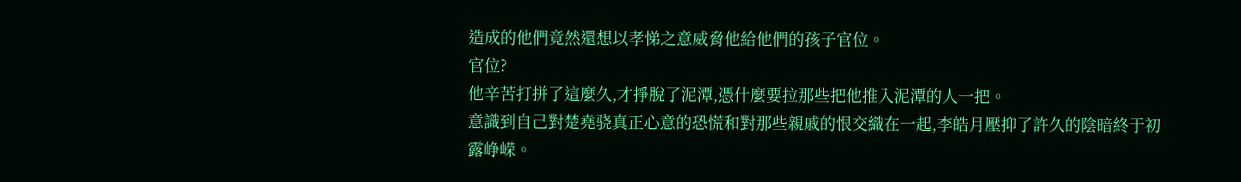造成的他們竟然還想以孝悌之意威脅他給他們的孩子官位。
官位?
他辛苦打拼了這麼久,才掙脫了泥潭,憑什麼要拉那些把他推入泥潭的人一把。
意識到自己對楚堯骁真正心意的恐慌和對那些親戚的恨交織在一起,李皓月壓抑了許久的陰暗終于初露峥嵘。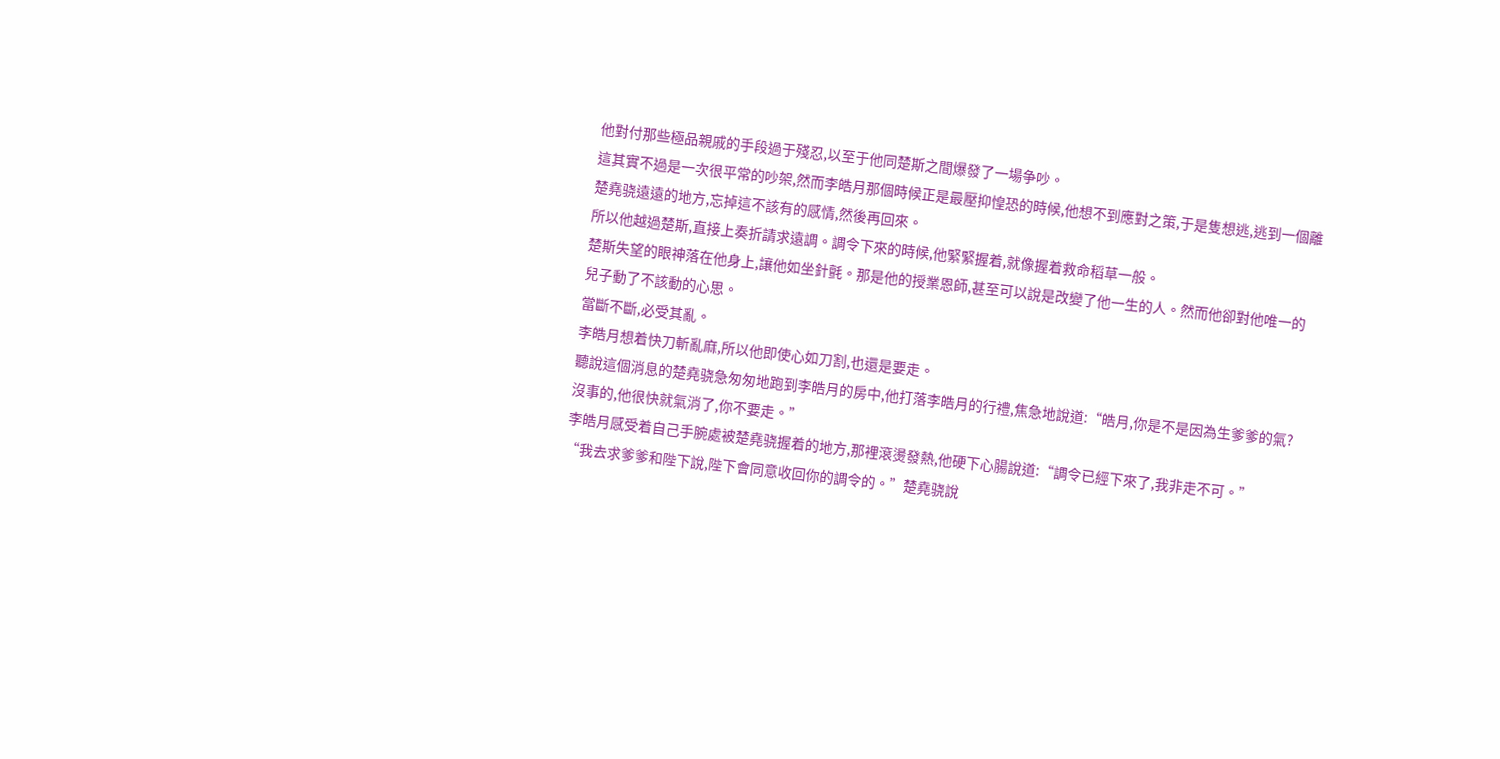他對付那些極品親戚的手段過于殘忍,以至于他同楚斯之間爆發了一場争吵。
這其實不過是一次很平常的吵架,然而李皓月那個時候正是最壓抑惶恐的時候,他想不到應對之策,于是隻想逃,逃到一個離楚堯骁遠遠的地方,忘掉這不該有的感情,然後再回來。
所以他越過楚斯,直接上奏折請求遠調。調令下來的時候,他緊緊握着,就像握着救命稻草一般。
楚斯失望的眼神落在他身上,讓他如坐針氈。那是他的授業恩師,甚至可以說是改變了他一生的人。然而他卻對他唯一的兒子動了不該動的心思。
當斷不斷,必受其亂。
李皓月想着快刀斬亂麻,所以他即使心如刀割,也還是要走。
聽說這個消息的楚堯骁急匆匆地跑到李皓月的房中,他打落李皓月的行禮,焦急地說道:“皓月,你是不是因為生爹爹的氣?沒事的,他很快就氣消了,你不要走。”
李皓月感受着自己手腕處被楚堯骁握着的地方,那裡滾燙發熱,他硬下心腸說道:“調令已經下來了,我非走不可。”
“我去求爹爹和陛下說,陛下會同意收回你的調令的。”楚堯骁說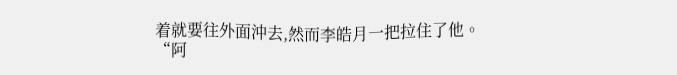着就要往外面沖去,然而李皓月一把拉住了他。
“阿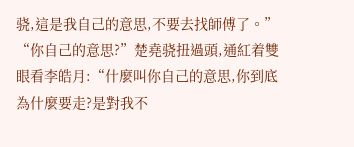骁,這是我自己的意思,不要去找師傅了。”
“你自己的意思?”楚堯骁扭過頭,通紅着雙眼看李皓月:“什麼叫你自己的意思,你到底為什麼要走?是對我不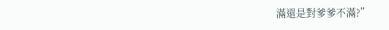滿還是對爹爹不滿?”